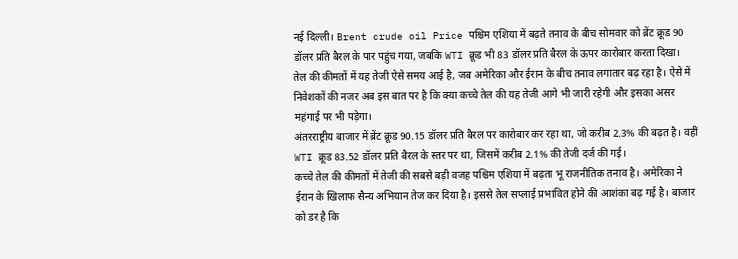नई दिल्ली। Brent crude oil Price पश्चिम एशिया में बढ़ते तनाव के बीच सोमवार को ब्रेंट क्रूड 90 डॉलर प्रति बैरल के पार पहुंच गया, जबकि WTI क्रूड भी 83 डॉलर प्रति बैरल के ऊपर कारोबार करता दिखा।
तेल की कीमतों में यह तेजी ऐसे समय आई है, जब अमेरिका और ईरान के बीच तनाव लगातार बढ़ रहा है। ऐसे में निवेशकों की नजर अब इस बात पर है कि क्या कच्चे तेल की यह तेजी आगे भी जारी रहेगी और इसका असर महंगाई पर भी पड़ेगा।
अंतरराष्ट्रीय बाजार में ब्रेंट क्रूड 90.15 डॉलर प्रति बैरल पर कारोबार कर रहा था, जो करीब 2.3% की बढ़त है। वहीं WTI क्रूड 83.52 डॉलर प्रति बैरल के स्तर पर था, जिसमें करीब 2.1% की तेजी दर्ज की गई।
कच्चे तेल की कीमतों में तेजी की सबसे बड़ी वजह पश्चिम एशिया में बढ़ता भू राजनीतिक तनाव है। अमेरिका ने ईरान के खिलाफ सैन्य अभियान तेज कर दिया है। इससे तेल सप्लाई प्रभावित होने की आशंका बढ़ गई है। बाजार को डर है कि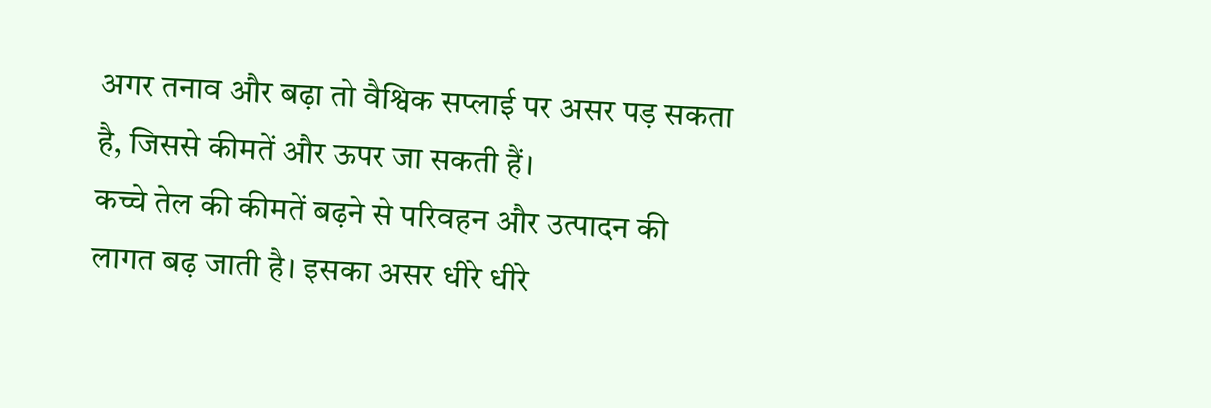अगर तनाव और बढ़ा तो वैश्विक सप्लाई पर असर पड़ सकता है, जिससे कीमतें और ऊपर जा सकती हैं।
कच्चे तेल की कीमतें बढ़ने से परिवहन और उत्पादन की लागत बढ़ जाती है। इसका असर धीरे धीरे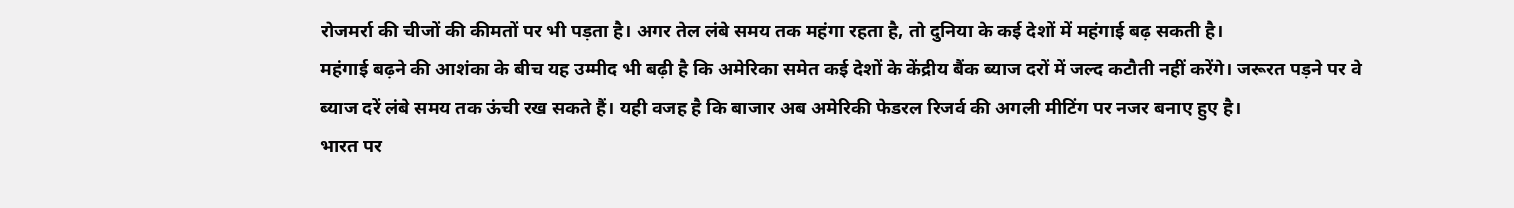रोजमर्रा की चीजों की कीमतों पर भी पड़ता है। अगर तेल लंबे समय तक महंगा रहता है, तो दुनिया के कई देशों में महंगाई बढ़ सकती है।
महंगाई बढ़ने की आशंका के बीच यह उम्मीद भी बढ़ी है कि अमेरिका समेत कई देशों के केंद्रीय बैंक ब्याज दरों में जल्द कटौती नहीं करेंगे। जरूरत पड़ने पर वे ब्याज दरें लंबे समय तक ऊंची रख सकते हैं। यही वजह है कि बाजार अब अमेरिकी फेडरल रिजर्व की अगली मीटिंग पर नजर बनाए हुए है।
भारत पर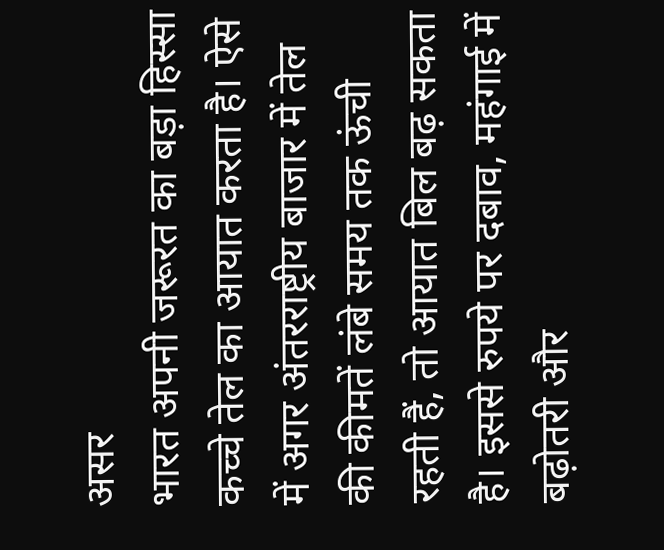असर
भारत अपनी जरूरत का बड़ा हिस्सा कच्चे तेल का आयात करता है। ऐसे में अगर अंतरराष्ट्रीय बाजार में तेल की कीमतें लंबे समय तक ऊंची रहती हैं, तो आयात बिल बढ़ सकता है। इससे रुपये पर दबाव, महंगाई में बढ़ोतरी और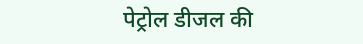पेट्रोल डीजल की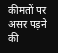कीमतों पर असर पड़ने की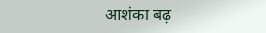आशंका बढ़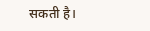सकती है।